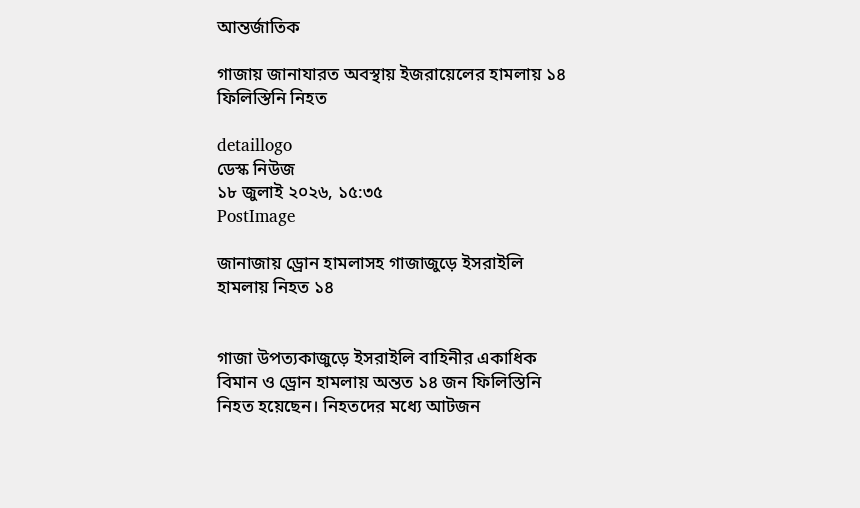আন্তর্জাতিক

গাজায় জানাযারত অবস্থায় ইজরায়েলের হামলায় ১৪ ফিলিস্তিনি নিহত

detaillogo
ডেস্ক নিউজ
১৮ জুলাই ২০২৬, ১৫:৩৫
PostImage

জানাজায় ড্রোন হামলাসহ গাজাজুড়ে ইসরাইলি হামলায় নিহত ১৪


গাজা উপত্যকাজুড়ে ইসরাইলি বাহিনীর একাধিক বিমান ও ড্রোন হামলায় অন্তত ১৪ জন ফিলিস্তিনি নিহত হয়েছেন। নিহতদের মধ্যে আটজন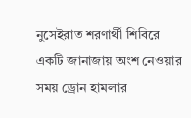নুসেইরাত শরণার্থী শিবিরে একটি জানাজায় অংশ নেওয়ার সময় ড্রোন হামলার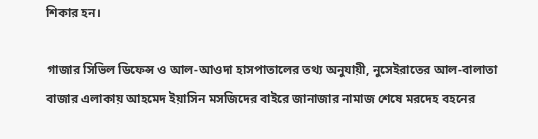শিকার হন।

গাজার সিভিল ডিফেন্স ও আল-আওদা হাসপাতালের তথ্য অনুযায়ী, নুসেইরাতের আল-বালাতা বাজার এলাকায় আহমেদ ইয়াসিন মসজিদের বাইরে জানাজার নামাজ শেষে মরদেহ বহনের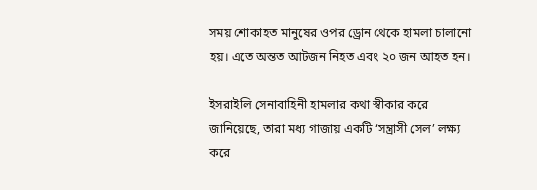সময় শোকাহত মানুষের ওপর ড্রোন থেকে হামলা চালানো হয়। এতে অন্তত আটজন নিহত এবং ২০ জন আহত হন।

ইসরাইলি সেনাবাহিনী হামলার কথা স্বীকার করে জানিয়েছে, তারা মধ্য গাজায় একটি ‘সন্ত্রাসী সেল’ লক্ষ্য করে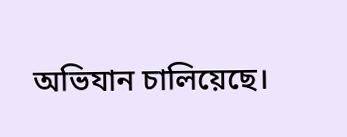অভিযান চালিয়েছে।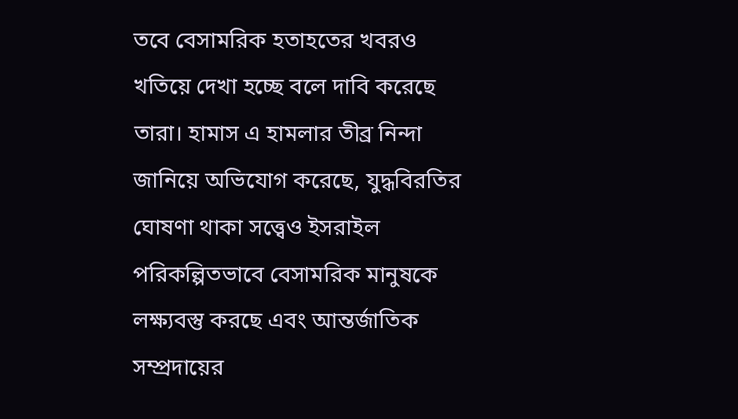তবে বেসামরিক হতাহতের খবরও খতিয়ে দেখা হচ্ছে বলে দাবি করেছে তারা। হামাস এ হামলার তীব্র নিন্দা জানিয়ে অভিযোগ করেছে, যুদ্ধবিরতির ঘোষণা থাকা সত্ত্বেও ইসরাইল পরিকল্পিতভাবে বেসামরিক মানুষকে লক্ষ্যবস্তু করছে এবং আন্তর্জাতিক সম্প্রদায়ের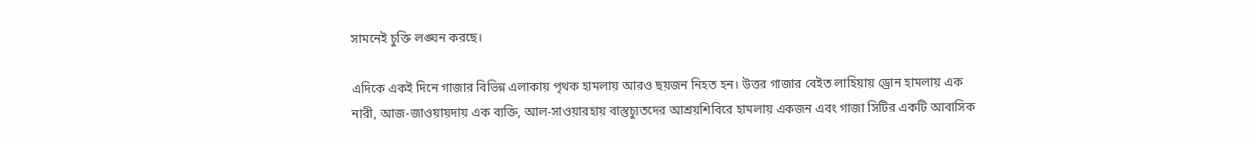সামনেই চুক্তি লঙ্ঘন করছে।

এদিকে একই দিনে গাজার বিভিন্ন এলাকায় পৃথক হামলায় আরও ছয়জন নিহত হন। উত্তর গাজার বেইত লাহিয়ায় ড্রোন হামলায় এক নারী, আজ-জাওয়ায়দায় এক ব্যক্তি, আল-সাওয়ারহায় বাস্তুচ্যুতদের আশ্রয়শিবিরে হামলায় একজন এবং গাজা সিটির একটি আবাসিক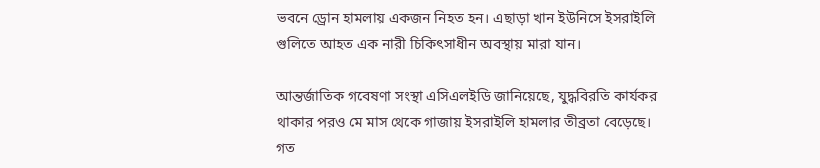ভবনে ড্রোন হামলায় একজন নিহত হন। এছাড়া খান ইউনিসে ইসরাইলি গুলিতে আহত এক নারী চিকিৎসাধীন অবস্থায় মারা যান।

আন্তর্জাতিক গবেষণা সংস্থা এসিএলইডি জানিয়েছে, যুদ্ধবিরতি কার্যকর থাকার পরও মে মাস থেকে গাজায় ইসরাইলি হামলার তীব্রতা বেড়েছে। গত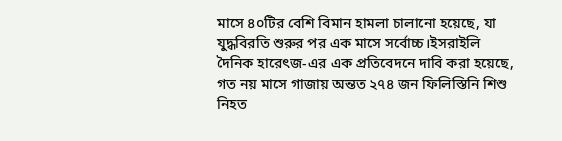মাসে ৪০টির বেশি বিমান হামলা চালানো হয়েছে, যা যুদ্ধবিরতি শুরুর পর এক মাসে সর্বোচ্চ।ইসরাইলি দৈনিক হারেৎজ-এর এক প্রতিবেদনে দাবি করা হয়েছে, গত নয় মাসে গাজায় অন্তত ২৭৪ জন ফিলিস্তিনি শিশু নিহত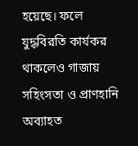হয়েছে। ফলে যুদ্ধবিরতি কার্যকর থাকলেও গাজায় সহিংসতা ও প্রাণহানি অব্যাহত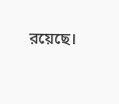রয়েছে।